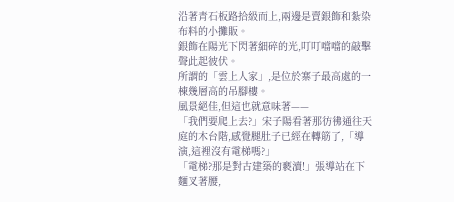沿著青石板路拾級而上,兩邊是賣銀飾和紮染布料的小攤販。
銀飾在陽光下閃著細碎的光,叮叮噹噹的敲擊聲此起彼伏。
所謂的「雲上人家」,是位於寨子最高處的一棟幾層高的吊腳樓。
風景絕佳,但這也就意味著——
「我們要爬上去?」宋子陽看著那彷彿通往天庭的木台階,感覺腿肚子已經在轉筋了,「導演,這裡沒有電梯嗎?」
「電梯?那是對古建築的褻瀆!」張導站在下麵叉著腰,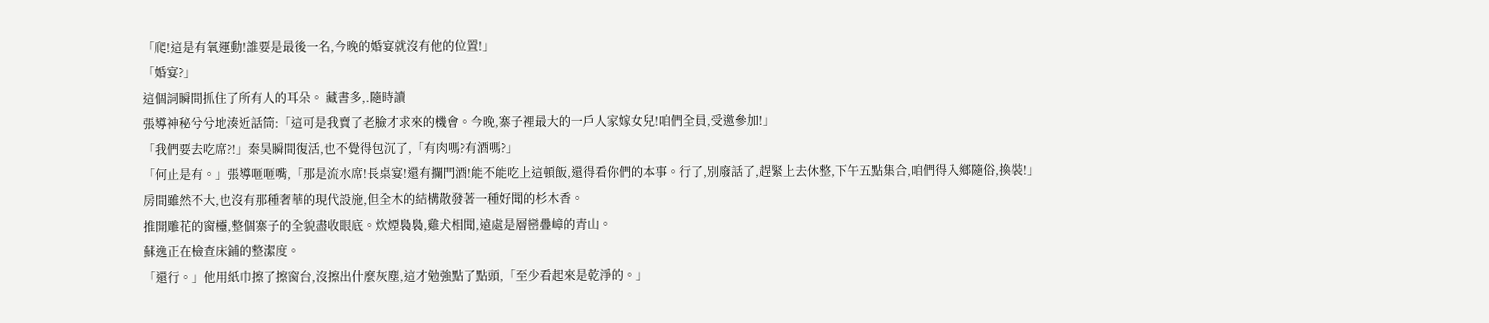「爬!這是有氧運動!誰要是最後一名,今晚的婚宴就沒有他的位置!」
「婚宴?」
這個詞瞬間抓住了所有人的耳朵。 藏書多,.隨時讀
張導神秘兮兮地湊近話筒:「這可是我賣了老臉才求來的機會。今晚,寨子裡最大的一戶人家嫁女兒!咱們全員,受邀參加!」
「我們要去吃席?!」秦昊瞬間復活,也不覺得包沉了,「有肉嗎?有酒嗎?」
「何止是有。」張導咂咂嘴,「那是流水席!長桌宴!還有攔門酒!能不能吃上這頓飯,還得看你們的本事。行了,別廢話了,趕緊上去休整,下午五點集合,咱們得入鄉隨俗,換裝!」
房間雖然不大,也沒有那種奢華的現代設施,但全木的結構散發著一種好聞的杉木香。
推開雕花的窗欞,整個寨子的全貌盡收眼底。炊煙裊裊,雞犬相聞,遠處是層巒疊嶂的青山。
蘇逸正在檢查床鋪的整潔度。
「還行。」他用紙巾擦了擦窗台,沒擦出什麼灰塵,這才勉強點了點頭,「至少看起來是乾淨的。」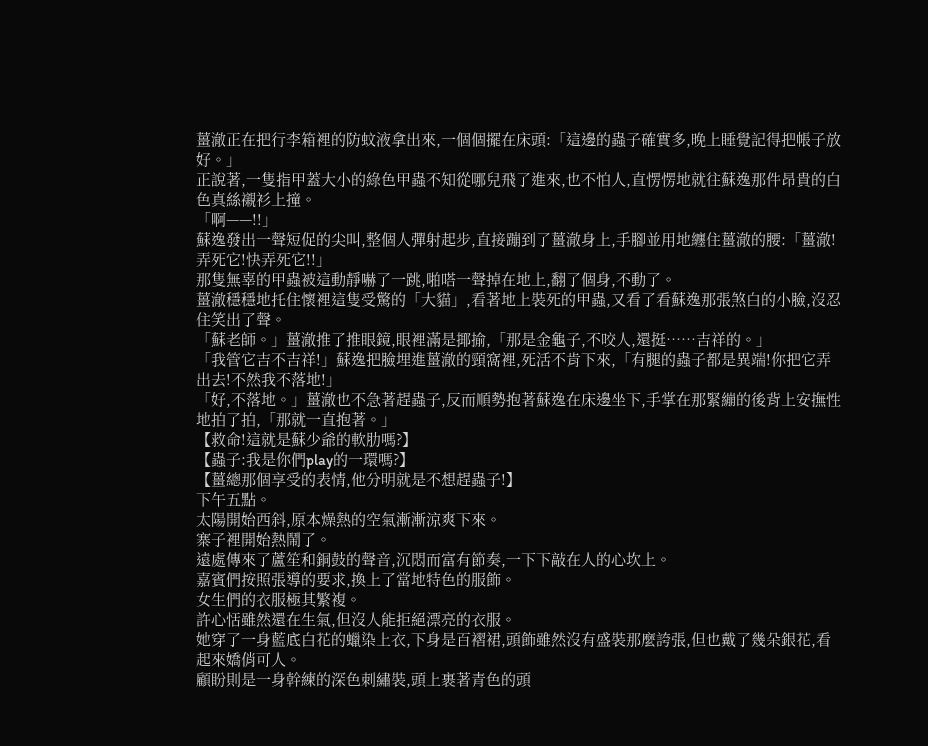薑澈正在把行李箱裡的防蚊液拿出來,一個個擺在床頭:「這邊的蟲子確實多,晚上睡覺記得把帳子放好。」
正說著,一隻指甲蓋大小的綠色甲蟲不知從哪兒飛了進來,也不怕人,直愣愣地就往蘇逸那件昂貴的白色真絲襯衫上撞。
「啊——!!」
蘇逸發出一聲短促的尖叫,整個人彈射起步,直接蹦到了薑澈身上,手腳並用地纏住薑澈的腰:「薑澈!弄死它!快弄死它!!」
那隻無辜的甲蟲被這動靜嚇了一跳,啪嗒一聲掉在地上,翻了個身,不動了。
薑澈穩穩地托住懷裡這隻受驚的「大貓」,看著地上裝死的甲蟲,又看了看蘇逸那張煞白的小臉,沒忍住笑出了聲。
「蘇老師。」薑澈推了推眼鏡,眼裡滿是揶揄,「那是金龜子,不咬人,還挺……吉祥的。」
「我管它吉不吉祥!」蘇逸把臉埋進薑澈的頸窩裡,死活不肯下來,「有腿的蟲子都是異端!你把它弄出去!不然我不落地!」
「好,不落地。」薑澈也不急著趕蟲子,反而順勢抱著蘇逸在床邊坐下,手掌在那緊繃的後背上安撫性地拍了拍,「那就一直抱著。」
【救命!這就是蘇少爺的軟肋嗎?】
【蟲子:我是你們play的一環嗎?】
【薑總那個享受的表情,他分明就是不想趕蟲子!】
下午五點。
太陽開始西斜,原本燥熱的空氣漸漸涼爽下來。
寨子裡開始熱鬧了。
遠處傳來了蘆笙和銅鼓的聲音,沉悶而富有節奏,一下下敲在人的心坎上。
嘉賓們按照張導的要求,換上了當地特色的服飾。
女生們的衣服極其繁複。
許心恬雖然還在生氣,但沒人能拒絕漂亮的衣服。
她穿了一身藍底白花的蠟染上衣,下身是百褶裙,頭飾雖然沒有盛裝那麼誇張,但也戴了幾朵銀花,看起來嬌俏可人。
顧盼則是一身幹練的深色刺繡裝,頭上裹著青色的頭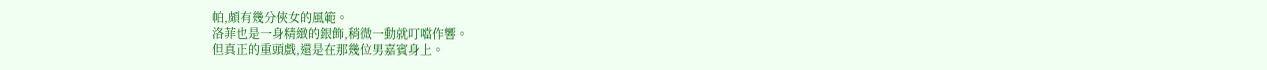帕,頗有幾分俠女的風範。
洛菲也是一身精緻的銀飾,稍微一動就叮噹作響。
但真正的重頭戲,還是在那幾位男嘉賓身上。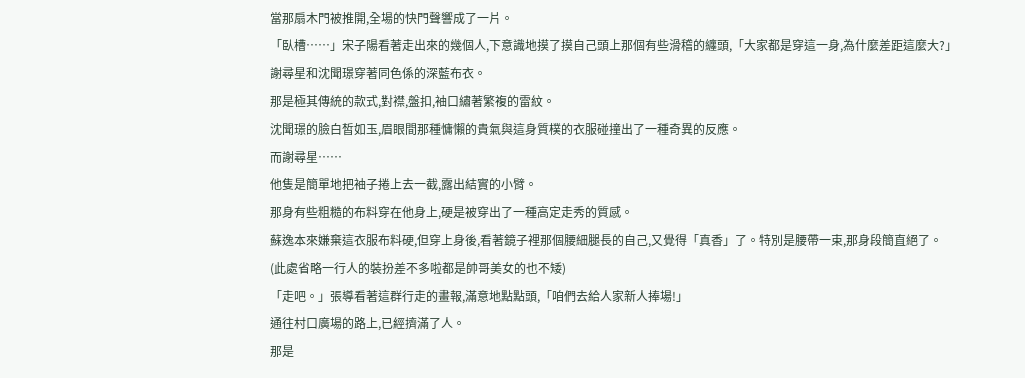當那扇木門被推開,全場的快門聲響成了一片。
「臥槽……」宋子陽看著走出來的幾個人,下意識地摸了摸自己頭上那個有些滑稽的纏頭,「大家都是穿這一身,為什麼差距這麼大?」
謝尋星和沈聞璟穿著同色係的深藍布衣。
那是極其傳統的款式,對襟,盤扣,袖口繡著繁複的雷紋。
沈聞璟的臉白皙如玉,眉眼間那種慵懶的貴氣與這身質樸的衣服碰撞出了一種奇異的反應。
而謝尋星……
他隻是簡單地把袖子捲上去一截,露出結實的小臂。
那身有些粗糙的布料穿在他身上,硬是被穿出了一種高定走秀的質感。
蘇逸本來嫌棄這衣服布料硬,但穿上身後,看著鏡子裡那個腰細腿長的自己,又覺得「真香」了。特別是腰帶一束,那身段簡直絕了。
(此處省略一行人的裝扮差不多啦都是帥哥美女的也不矮)
「走吧。」張導看著這群行走的畫報,滿意地點點頭,「咱們去給人家新人捧場!」
通往村口廣場的路上,已經擠滿了人。
那是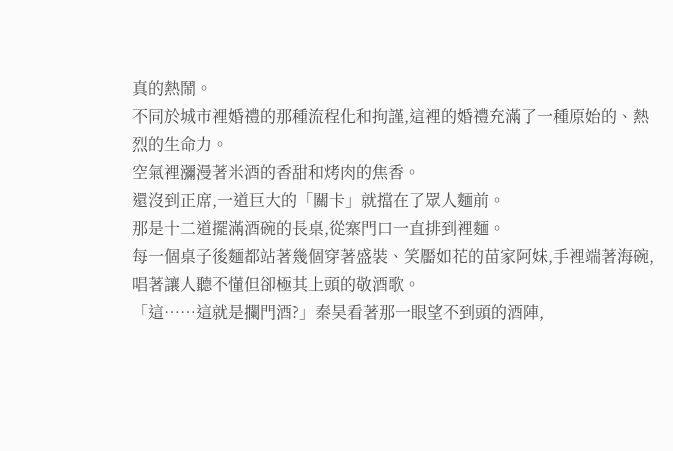真的熱鬧。
不同於城市裡婚禮的那種流程化和拘謹,這裡的婚禮充滿了一種原始的、熱烈的生命力。
空氣裡瀰漫著米酒的香甜和烤肉的焦香。
還沒到正席,一道巨大的「關卡」就擋在了眾人麵前。
那是十二道擺滿酒碗的長桌,從寨門口一直排到裡麵。
每一個桌子後麵都站著幾個穿著盛裝、笑靨如花的苗家阿妹,手裡端著海碗,唱著讓人聽不懂但卻極其上頭的敬酒歌。
「這……這就是攔門酒?」秦昊看著那一眼望不到頭的酒陣,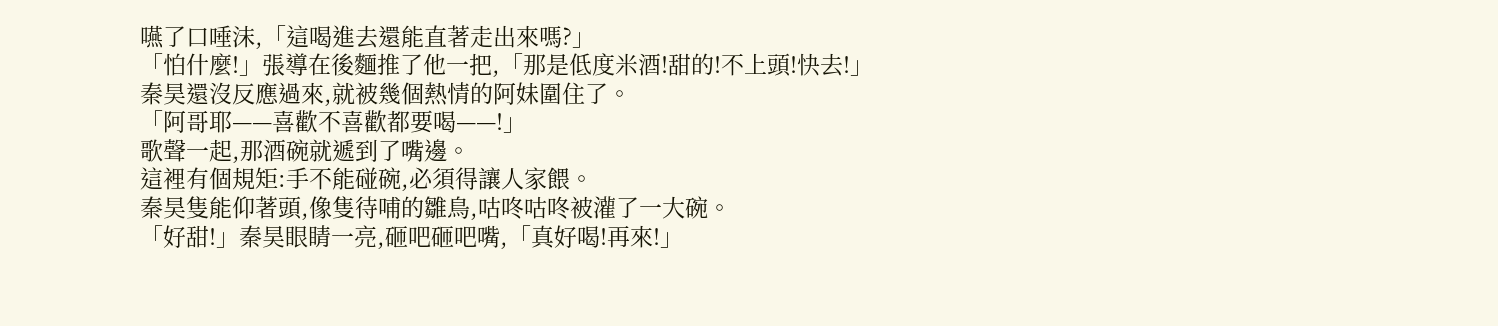嚥了口唾沫,「這喝進去還能直著走出來嗎?」
「怕什麼!」張導在後麵推了他一把,「那是低度米酒!甜的!不上頭!快去!」
秦昊還沒反應過來,就被幾個熱情的阿妹圍住了。
「阿哥耶——喜歡不喜歡都要喝——!」
歌聲一起,那酒碗就遞到了嘴邊。
這裡有個規矩:手不能碰碗,必須得讓人家餵。
秦昊隻能仰著頭,像隻待哺的雛鳥,咕咚咕咚被灌了一大碗。
「好甜!」秦昊眼睛一亮,砸吧砸吧嘴,「真好喝!再來!」